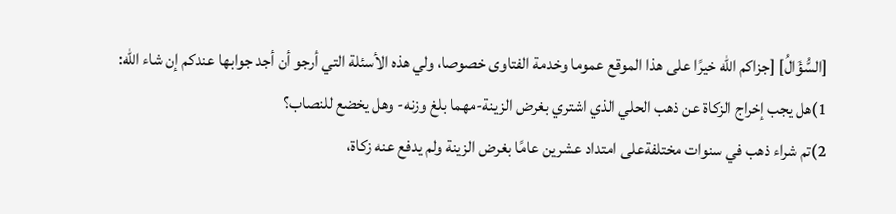[السُّؤَالُ] [جزاكم الله خيرًا على هذا الموقع عموما وخدمة الفتاوى خصوصا، ولي هذه الأسئلة التي أرجو أن أجد جوابها عندكم إن شاء الله:
1)هل يجب إخراج الزكاة عن ذهب الحلي الذي اشتري بغرض الزينة-مهما بلغ وزنه- وهل يخضع للنصاب؟
2)تم شراء ذهب في سنوات مختلفةعلى امتداد عشرين عامًا بغرض الزينة ولم يدفع عنه زكاة،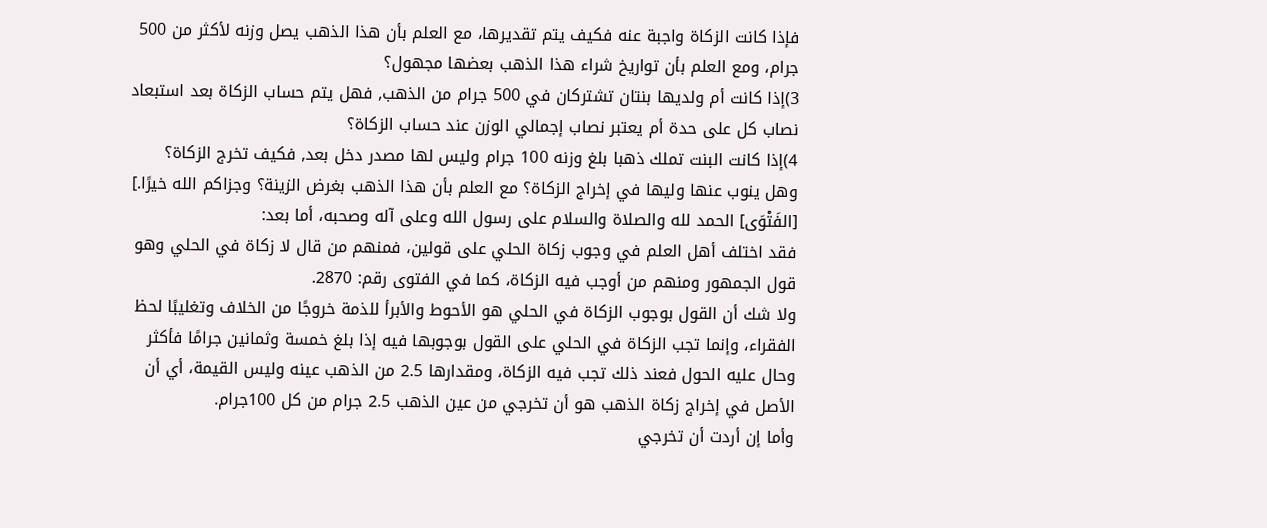فإذا كانت الزكاة واجبة عنه فكيف يتم تقديرها، مع العلم بأن هذا الذهب يصل وزنه لأكثر من 500 جرام، ومع العلم بأن تواريخ شراء هذا الذهب بعضها مجهول؟
3)إذا كانت أم ولديها بنتان تشتركان في 500 جرام من الذهب, فهل يتم حساب الزكاة بعد استبعاد نصاب كل على حدة أم يعتبر نصاب إجمالي الوزن عند حساب الزكاة؟
4)إذا كانت البنت تملك ذهبا بلغ وزنه 100 جرام وليس لها مصدر دخل بعد, فكيف تخرج الزكاة؟
وهل ينوب عنها وليها في إخراج الزكاة؟ مع العلم بأن هذا الذهب بغرض الزينة؟ وجزاكم الله خيرًا.]
[الفَتْوَى] الحمد لله والصلاة والسلام على رسول الله وعلى آله وصحبه، أما بعد:
فقد اختلف أهل العلم في وجوب زكاة الحلي على قولين، فمنهم من قال لا زكاة في الحلي وهو قول الجمهور ومنهم من أوجب فيه الزكاة، كما في الفتوى رقم: 2870.
ولا شك أن القول بوجوب الزكاة في الحلي هو الأحوط والأبرأ للذمة خروجًا من الخلاف وتغليبًا لحظ الفقراء، وإنما تجب الزكاة في الحلي على القول بوجوبها فيه إذا بلغ خمسة وثمانين جرامًا فأكثر وحال عليه الحول فعند ذلك تجب فيه الزكاة، ومقدارها 2.5 من الذهب عينه وليس القيمة، أي أن الأصل في إخراج زكاة الذهب هو أن تخرجي من عين الذهب 2.5 جرام من كل 100جرام.
وأما إن أردت أن تخرجي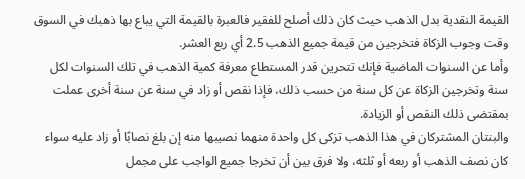القيمة النقدية بدل الذهب حيث كان ذلك أصلح للفقير فالعبرة بالقيمة التي يباع بها ذهبك في السوق وقت وجوب الزكاة فتخرجين من قيمة جميع الذهب 2.5 أي ربع العشر.
وأما عن السنوات الماضية فإنك تتحرين قدر المستطاع معرفة كمية الذهب في تلك السنوات لكل سنة وتخرجين الزكاة عن كل سنة من حسب ذلك، فإذا نقص أو زاد في سنة عن سنة أخرى عملت بمقتضى ذلك النقص أو الزيادة.
والبنتان المشتركان في هذا الذهب تزكى كل واحدة منهما نصيبها منه إن بلغ نصابًا أو زاد عليه سواء كان نصف الذهب أو ربعه أو ثلثه، ولا فرق بين أن تخرجا جميع الواجب على مجمل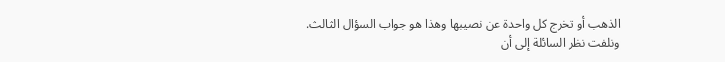الذهب أو تخرج كل واحدة عن نصيبها وهذا هو جواب السؤال الثالث.
ونلفت نظر السائلة إلى أن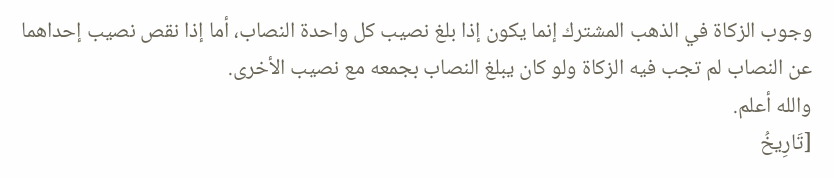وجوب الزكاة في الذهب المشترك إنما يكون إذا بلغ نصيب كل واحدة النصاب، أما إذا نقص نصيب إحداهما عن النصاب لم تجب فيه الزكاة ولو كان يبلغ النصاب بجمعه مع نصيب الأخرى.
والله أعلم.
[تَارِيخُ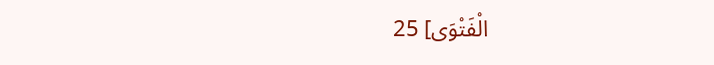الْفَتْوَى] 25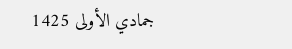جمادي الأولى 1425